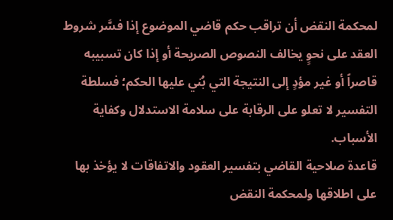لمحكمة النقض أن تراقب حكم قاضي الموضوع إذا فسَّر شروط العقد على نحوٍ يخالف النصوص الصريحة أو إذا كان تسبيبه قاصراً أو غير مؤدٍ إلى النتيجة التي بُني عليها الحكم؛ فسلطة التفسير لا تعلو على الرقابة على سلامة الاستدلال وكفاية الأسباب.
قاعدة صلاحية القاضي بتفسير العقود والاتفاقات لا يؤخذ بها على اطلاقها ولمحكمة النقض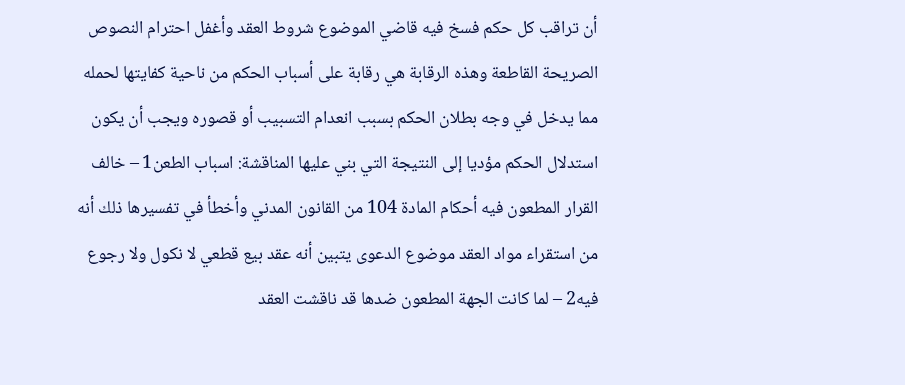أن تراقب كل حكم فسخ فيه قاضي الموضوع شروط العقد وأغفل احترام النصوص الصريحة القاطعة وهذه الرقابة هي رقابة على أسباب الحكم من ناحية كفايتها لحمله مما يدخل في وجه بطلان الحكم بسبب انعدام التسبيب أو قصوره ويجب أن يكون استدلال الحكم مؤديا إلى النتيجة التي بني عليها المناقشة: اسباب الطعن1 – خالف القرار المطعون فيه أحكام المادة 104 من القانون المدني وأخطأ في تفسيرها ذلك أنه من استقراء مواد العقد موضوع الدعوى يتبين أنه عقد بيع قطعي لا نكول ولا رجوع فيه2 – لما كانت الجهة المطعون ضدها قد ناقشت العقد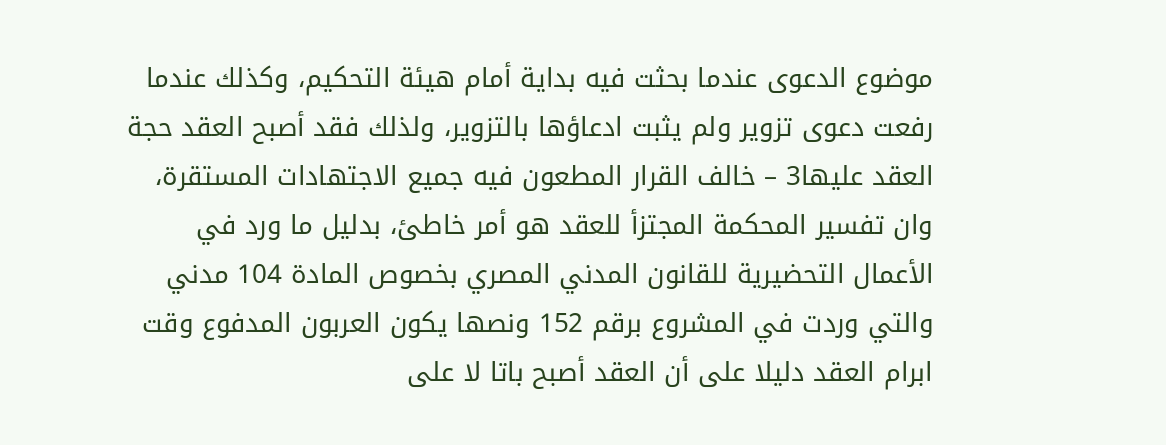موضوع الدعوى عندما بحثت فيه بداية أمام هيئة التحكيم، وكذلك عندما رفعت دعوى تزوير ولم يثبت ادعاؤها بالتزوير، ولذلك فقد أصبح العقد حجة العقد عليها3 – خالف القرار المطعون فيه جميع الاجتهادات المستقرة، وان تفسير المحكمة المجتزأ للعقد هو أمر خاطئ، بدليل ما ورد في الأعمال التحضيرية للقانون المدني المصري بخصوص المادة 104 مدني والتي وردت في المشروع برقم 152 ونصها يكون العربون المدفوع وقت ابرام العقد دليلا على أن العقد أصبح باتا لا على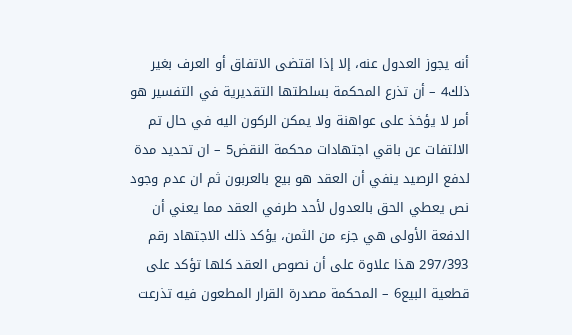أنه يجوز العدول عنه، إلا إذا اقتضى الاتفاق أو العرف بغير ذلك4 – أن تذرع المحكمة بسلطتها التقديرية في التفسير هو أمر لا يؤخذ على عواهنة ولا يمكن الركون اليه في حال تم الالتفات عن باقي اجتهادات محكمة النقض5 – ان تحديد مدة لدفع الرصيد ينفي أن العقد هو بيع بالعربون ثم ان عدم وجود نص يعطي الحق بالعدول لأحد طرفي العقد مما يعني أن الدفعة الأولى هي جزء من الثمن، يؤكد ذلك الاجتهاد رقم 297/393 هذا علاوة على أن نصوص العقد كلها تؤكد على قطعية البيع6 – المحكمة مصدرة القرار المطعون فيه تذرعت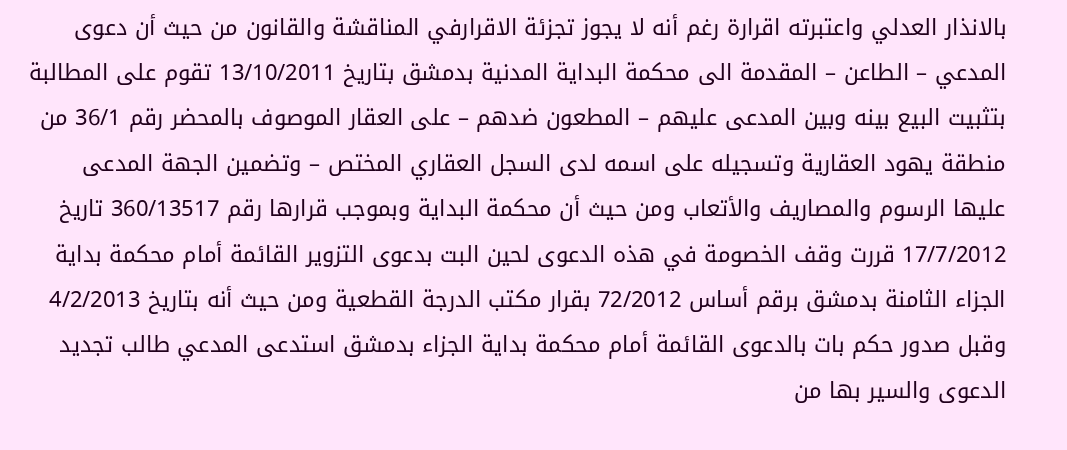بالانذار العدلي واعتبرته اقرارة رغم أنه لا يجوز تجزئة الاقرارفي المناقشة والقانون من حيث أن دعوى المدعي – الطاعن – المقدمة الى محكمة البداية المدنية بدمشق بتاريخ 13/10/2011 تقوم على المطالبة بتثبيت البيع بينه وبين المدعى عليهم – المطعون ضدهم – على العقار الموصوف بالمحضر رقم 36/1 من منطقة يهود العقارية وتسجيله على اسمه لدى السجل العقاري المختص – وتضمين الجهة المدعى عليها الرسوم والمصاريف والأتعاب ومن حيث أن محكمة البداية وبموجب قرارها رقم 360/13517 تاریخ 17/7/2012 قررت وقف الخصومة في هذه الدعوى لحين البت بدعوى التزوير القائمة أمام محكمة بداية الجزاء الثامنة بدمشق برقم أساس 72/2012 بقرار مكتب الدرجة القطعية ومن حيث أنه بتاريخ 4/2/2013 وقبل صدور حكم بات بالدعوى القائمة أمام محكمة بداية الجزاء بدمشق استدعى المدعي طالب تجديد الدعوى والسير بها من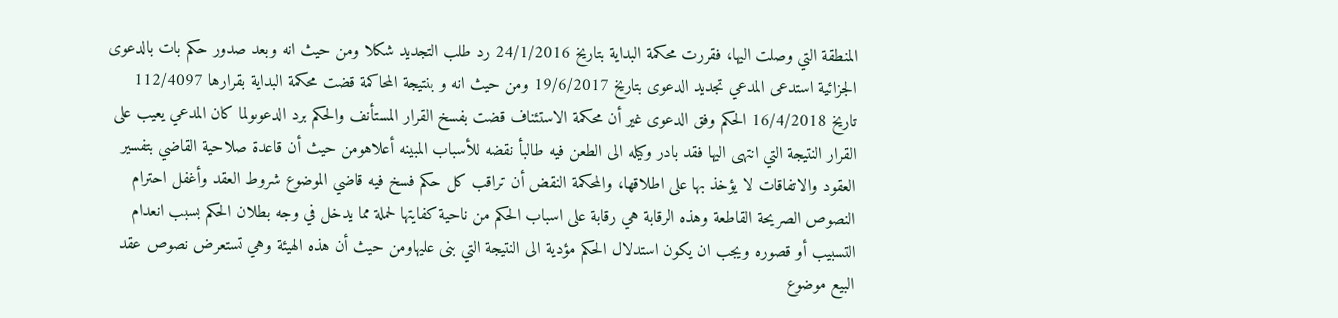المنطقة التي وصلت اليها، فقررت محكمة البداية بتاريخ 24/1/2016 رد طلب التجديد شكلا ومن حيث انه وبعد صدور حكم بات بالدعوى الجزائية استدعى المدعي تجديد الدعوى بتاريخ 19/6/2017 ومن حيث انه و بنتيجة المحاكمة قضت محكمة البداية بقرارها 112/4097 تاریخ 16/4/2018 الحكم وفق الدعوى غير أن محكمة الاستئناف قضت بفسخ القرار المستأنف والحكم برد الدعوىولما كان المدعي يعيب على القرار النتيجة التي انتهى اليها فقد بادر وكيله الى الطعن فيه طالبأ نقضه للأسباب المبينه أعلاهومن حيث أن قاعدة صلاحية القاضي بتفسير العقود والاتفاقات لا يؤخذ بها على اطلاقها، والمحكمة النقض أن تراقب كل حكم فسخ فيه قاضي الموضوع شروط العقد وأغفل احترام النصوص الصريحة القاطعة وهذه الرقابة هي رقابة على اسباب الحكم من ناحية كفايتها لحملة مما يدخل في وجه بطلان الحكم بسبب انعدام التسبيب أو قصوره ويجب ان يكون استدلال الحكم مؤدية الى النتيجة التي بنى عليهاومن حيث أن هذه الهيئة وهي تستعرض نصوص عقد البيع موضوع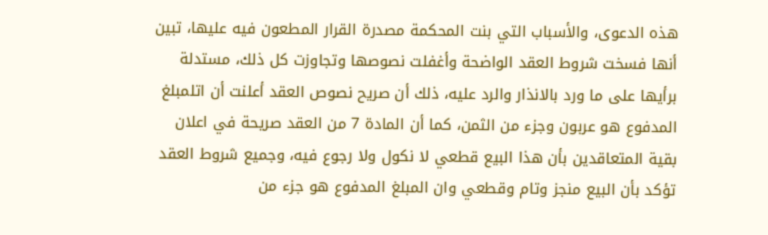هذه الدعوى، والأسباب التي بنت المحكمة مصدرة القرار المطعون فيه عليها، تبين أنها فسخت شروط العقد الواضحة وأغفلت نصوصها وتجاوزت كل ذلك، مستدلة برأيها على ما ورد بالانذار والرد عليه، ذلك أن صریح نصوص العقد أعلنت أن اتلمبلغ المدفوع هو عربون وجزء من الثمن، كما أن المادة 7 من العقد صريحة في اعلان بقية المتعاقدين بأن هذا البيع قطعي لا نكول ولا رجوع فيه، وجميع شروط العقد تؤكد بأن البيع منجز وتام وقطعي وان المبلغ المدفوع هو جزء من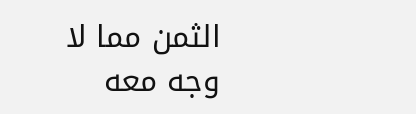الثمن مما لا وجه معه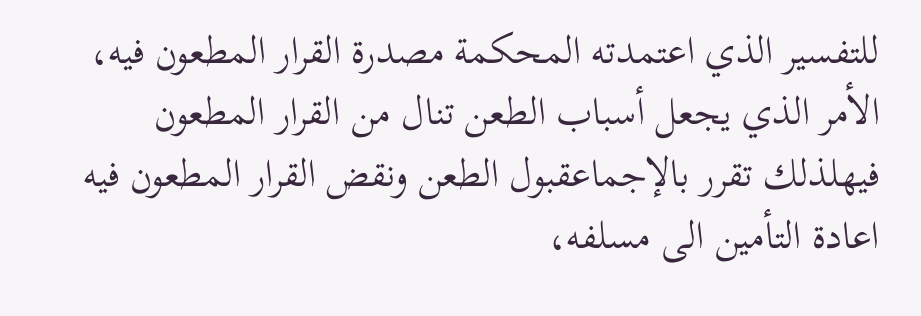للتفسير الذي اعتمدته المحكمة مصدرة القرار المطعون فيه، الأمر الذي يجعل أسباب الطعن تنال من القرار المطعون فيهلذلك تقرر بالإجماعقبول الطعن ونقض القرار المطعون فيه اعادة التأمين الى مسلفه،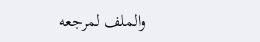والملف لمرجعه